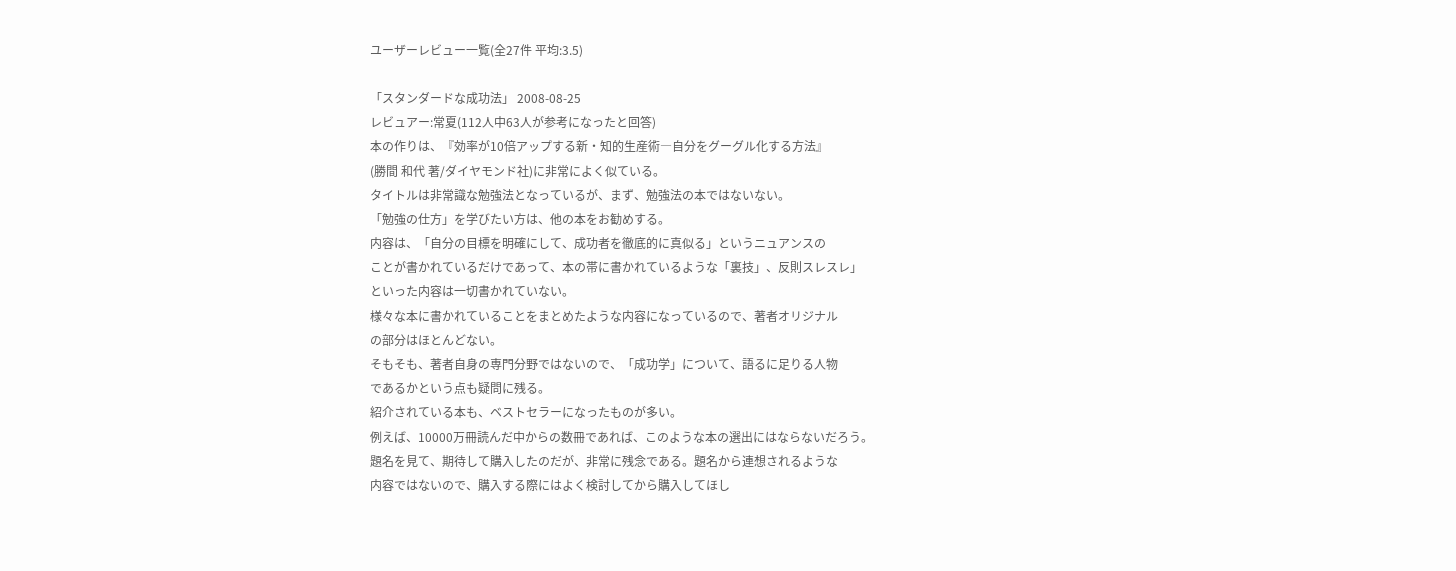ユーザーレビュー一覧(全27件 平均:3.5)

「スタンダードな成功法」 2008-08-25
レビュアー:常夏(112人中63人が参考になったと回答)
本の作りは、『効率が10倍アップする新・知的生産術―自分をグーグル化する方法』
(勝間 和代 著/ダイヤモンド社)に非常によく似ている。
タイトルは非常識な勉強法となっているが、まず、勉強法の本ではないない。
「勉強の仕方」を学びたい方は、他の本をお勧めする。
内容は、「自分の目標を明確にして、成功者を徹底的に真似る」というニュアンスの
ことが書かれているだけであって、本の帯に書かれているような「裏技」、反則スレスレ」
といった内容は一切書かれていない。
様々な本に書かれていることをまとめたような内容になっているので、著者オリジナル
の部分はほとんどない。
そもそも、著者自身の専門分野ではないので、「成功学」について、語るに足りる人物
であるかという点も疑問に残る。
紹介されている本も、ベストセラーになったものが多い。
例えば、10000万冊読んだ中からの数冊であれば、このような本の選出にはならないだろう。
題名を見て、期待して購入したのだが、非常に残念である。題名から連想されるような
内容ではないので、購入する際にはよく検討してから購入してほし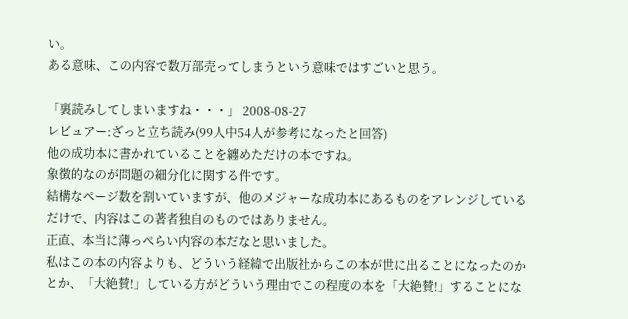い。
ある意味、この内容で数万部売ってしまうという意味ではすごいと思う。

「裏読みしてしまいますね・・・」 2008-08-27
レビュアー:ざっと立ち読み(99人中54人が参考になったと回答)
他の成功本に書かれていることを纏めただけの本ですね。
象徴的なのが問題の細分化に関する件です。
結構なページ数を割いていますが、他のメジャーな成功本にあるものをアレンジしているだけで、内容はこの著者独自のものではありません。
正直、本当に薄っぺらい内容の本だなと思いました。
私はこの本の内容よりも、どういう経緯で出版社からこの本が世に出ることになったのかとか、「大絶賛!」している方がどういう理由でこの程度の本を「大絶賛!」することにな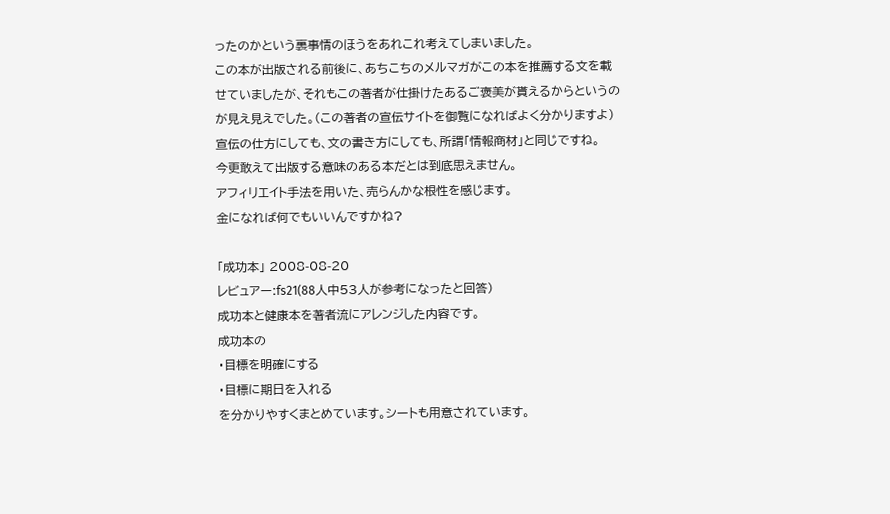ったのかという裏事情のほうをあれこれ考えてしまいました。
この本が出版される前後に、あちこちのメルマガがこの本を推薦する文を載せていましたが、それもこの著者が仕掛けたあるご褒美が貰えるからというのが見え見えでした。(この著者の宣伝サイトを御覧になればよく分かりますよ)
宣伝の仕方にしても、文の書き方にしても、所謂「情報商材」と同じですね。
今更敢えて出版する意味のある本だとは到底思えません。
アフィリエイト手法を用いた、売らんかな根性を感じます。
金になれば何でもいいんですかね?

「成功本」 2008-08-20
レビュアー:fs21(88人中53人が参考になったと回答)
成功本と健康本を著者流にアレンジした内容です。
成功本の
・目標を明確にする
・目標に期日を入れる
を分かりやすくまとめています。シートも用意されています。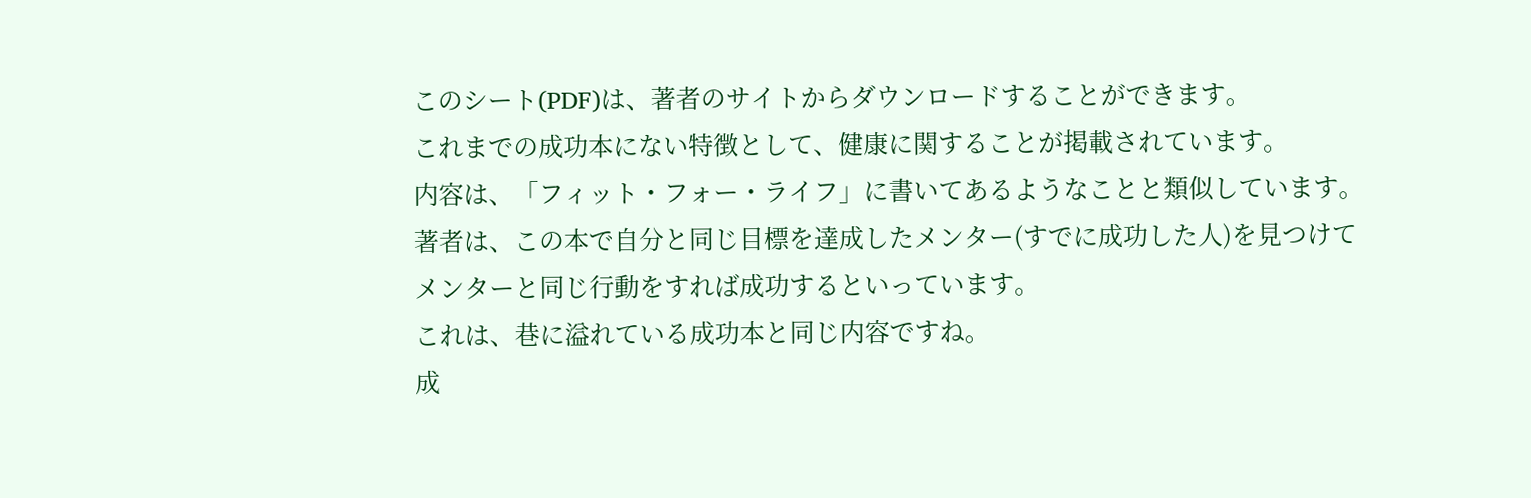このシート(PDF)は、著者のサイトからダウンロードすることができます。
これまでの成功本にない特徴として、健康に関することが掲載されています。
内容は、「フィット・フォー・ライフ」に書いてあるようなことと類似しています。
著者は、この本で自分と同じ目標を達成したメンター(すでに成功した人)を見つけて
メンターと同じ行動をすれば成功するといっています。
これは、巷に溢れている成功本と同じ内容ですね。
成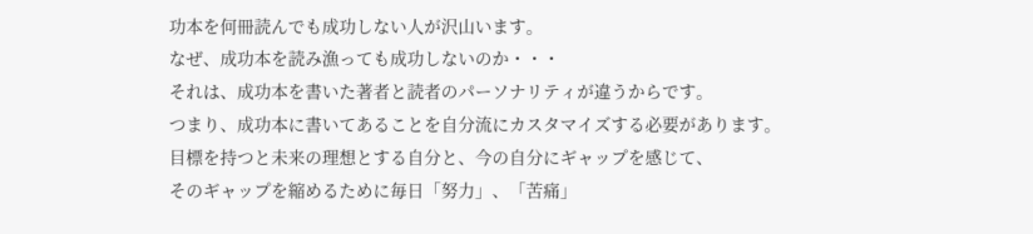功本を何冊読んでも成功しない人が沢山います。
なぜ、成功本を読み漁っても成功しないのか・・・
それは、成功本を書いた著者と読者のパーソナリティが違うからです。
つまり、成功本に書いてあることを自分流にカスタマイズする必要があります。
目標を持つと未来の理想とする自分と、今の自分にギャップを感じて、
そのギャップを縮めるために毎日「努力」、「苦痛」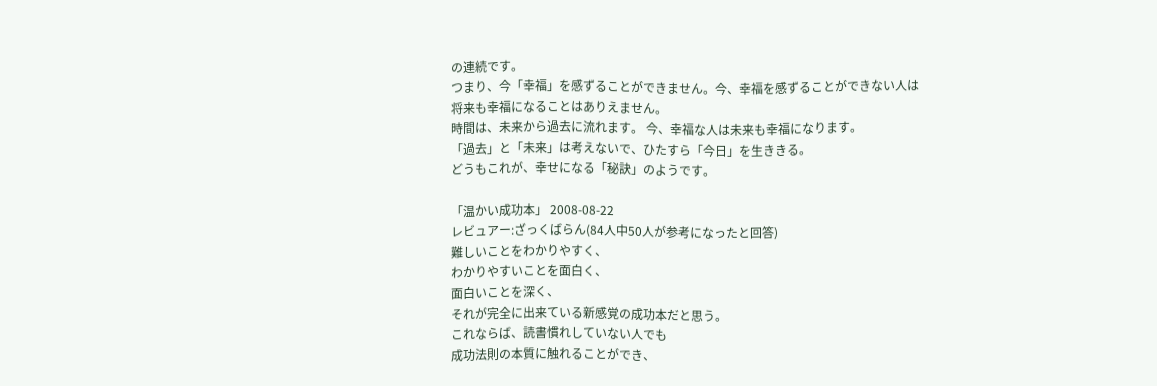の連続です。
つまり、今「幸福」を感ずることができません。今、幸福を感ずることができない人は
将来も幸福になることはありえません。
時間は、未来から過去に流れます。 今、幸福な人は未来も幸福になります。
「過去」と「未来」は考えないで、ひたすら「今日」を生ききる。
どうもこれが、幸せになる「秘訣」のようです。

「温かい成功本」 2008-08-22
レビュアー:ざっくばらん(84人中50人が参考になったと回答)
難しいことをわかりやすく、
わかりやすいことを面白く、
面白いことを深く、
それが完全に出来ている新感覚の成功本だと思う。
これならば、読書慣れしていない人でも
成功法則の本質に触れることができ、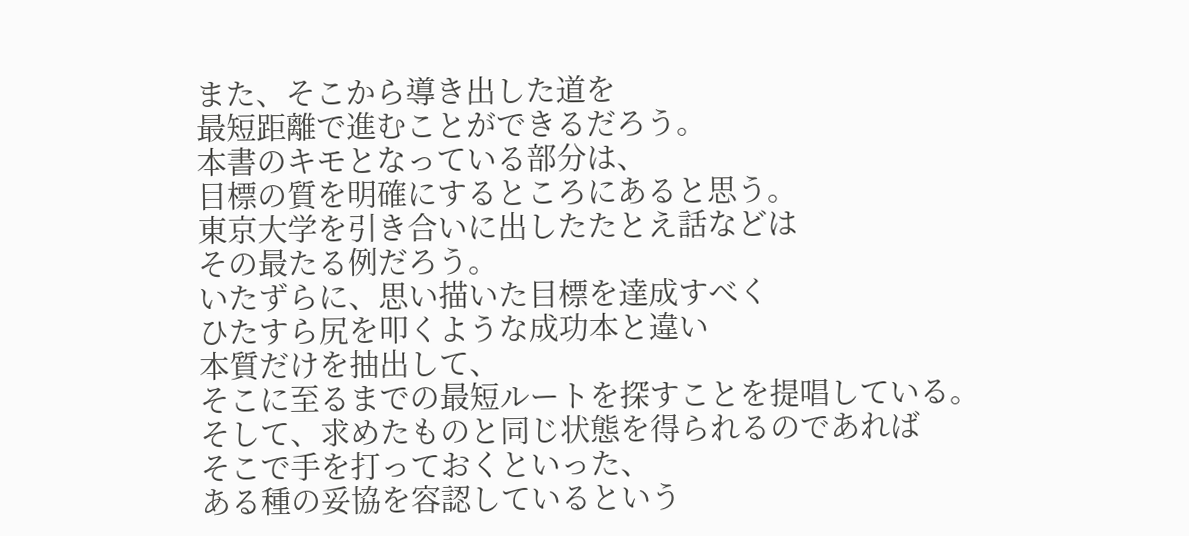また、そこから導き出した道を
最短距離で進むことができるだろう。
本書のキモとなっている部分は、
目標の質を明確にするところにあると思う。
東京大学を引き合いに出したたとえ話などは
その最たる例だろう。
いたずらに、思い描いた目標を達成すべく
ひたすら尻を叩くような成功本と違い
本質だけを抽出して、
そこに至るまでの最短ルートを探すことを提唱している。
そして、求めたものと同じ状態を得られるのであれば
そこで手を打っておくといった、
ある種の妥協を容認しているという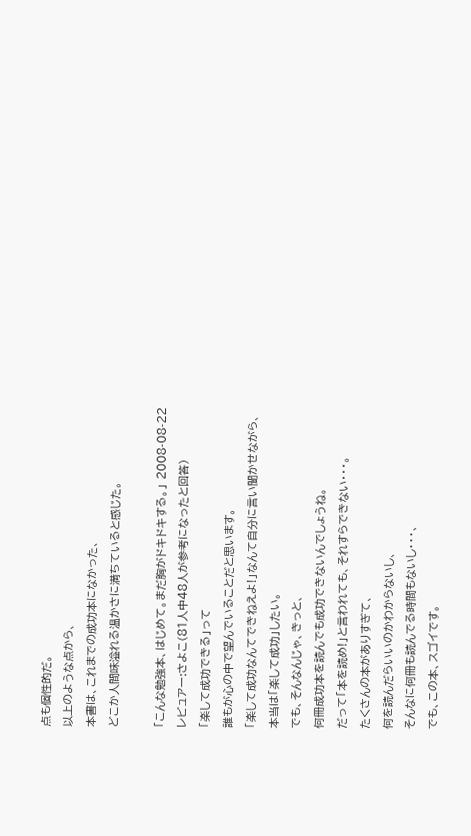点も個性的だ。
以上のような点から、
本書は、これまでの成功本になかった、
どこか人間味溢れる温かさに満ちていると感じた。

「こんな勉強本、はじめて。まだ胸がドキドキする。」 2008-08-22
レビュアー:さよこ(81人中48人が参考になったと回答)
「楽して成功できる」って
誰もが心の中で望んでいることだと思います。
「楽して成功なんてできねえよ!」なんて自分に言い聞かせながら、
本当は「楽して成功」したい。
でも、そんなんじゃ、きっと、
何冊成功本を読んでも成功できないんでしょうね。
だって「本を読め!」と言われても、それすらできない・・・。
たくさんの本がありすぎて、
何を読んだらいいのかわからないし、
そんなに何冊も読んでる時間もないし・・・、
でも、この本、スゴイです。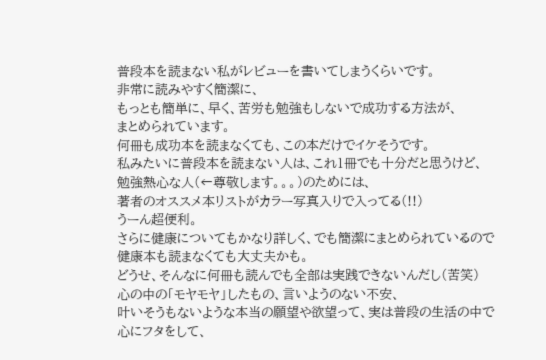普段本を読まない私がレビューを書いてしまうくらいです。
非常に読みやすく簡潔に、
もっとも簡単に、早く、苦労も勉強もしないで成功する方法が、
まとめられています。
何冊も成功本を読まなくても、この本だけでイケそうです。
私みたいに普段本を読まない人は、これ1冊でも十分だと思うけど、
勉強熱心な人(←尊敬します。。。)のためには、
著者のオススメ本リストがカラー写真入りで入ってる(!!)
うーん超便利。
さらに健康についてもかなり詳しく、でも簡潔にまとめられているので
健康本も読まなくても大丈夫かも。
どうせ、そんなに何冊も読んでも全部は実践できないんだし(苦笑)
心の中の「モヤモヤ」したもの、言いようのない不安、
叶いそうもないような本当の願望や欲望って、実は普段の生活の中で
心にフタをして、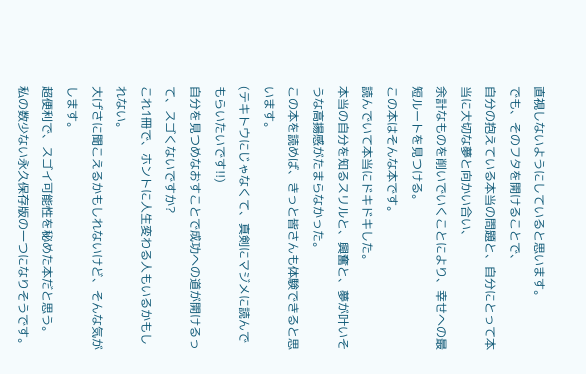直視しないようにしていると思います。
でも、そのフタを開けることで、
自分の抱えている本当の問題と、自分にとって本当に大切な夢と向かい合い、
余計なものを削いでいくことにより、幸せへの最短ルートを見つける。
この本はそんな本です。
読んでいて本当にドキドキした。
本当の自分を知るスリルと、興奮と、夢が叶いそうな高揚感がたまらなかった。
この本を読めば、きっと皆さんも体験できると思います。
(テキトウにじゃなくて、真剣にマジメに読んでもらいたいです!!)
自分を見つめなおすことで成功への道が開けるって、スゴくないですか?
これ1冊で、ホントに人生変わる人もいるかもしれない。
大げさに聞こえるかもしれないけど、そんな気がします。
超便利で、スゴイ可能性を秘めた本だと思う。
私の数少ない永久保存版の一つになりそうです。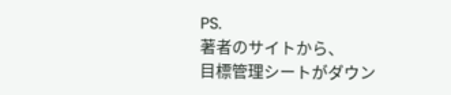PS.
著者のサイトから、
目標管理シートがダウン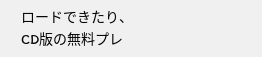ロードできたり、
CD版の無料プレ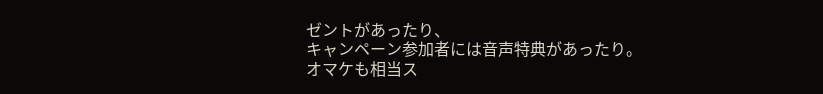ゼントがあったり、
キャンペーン参加者には音声特典があったり。
オマケも相当ス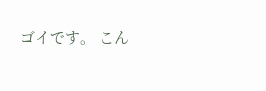ゴイです。 こん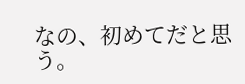なの、初めてだと思う。